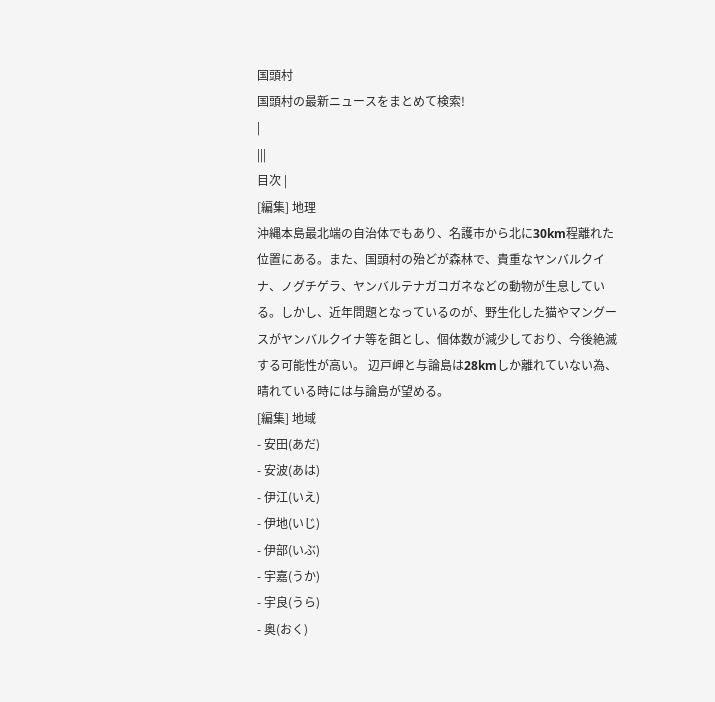国頭村
国頭村の最新ニュースをまとめて検索!
|
|||
目次 |
[編集] 地理
沖縄本島最北端の自治体でもあり、名護市から北に30km程離れた位置にある。また、国頭村の殆どが森林で、貴重なヤンバルクイナ、ノグチゲラ、ヤンバルテナガコガネなどの動物が生息している。しかし、近年問題となっているのが、野生化した猫やマングースがヤンバルクイナ等を餌とし、個体数が減少しており、今後絶滅する可能性が高い。 辺戸岬と与論島は28kmしか離れていない為、晴れている時には与論島が望める。
[編集] 地域
- 安田(あだ)
- 安波(あは)
- 伊江(いえ)
- 伊地(いじ)
- 伊部(いぶ)
- 宇嘉(うか)
- 宇良(うら)
- 奥(おく)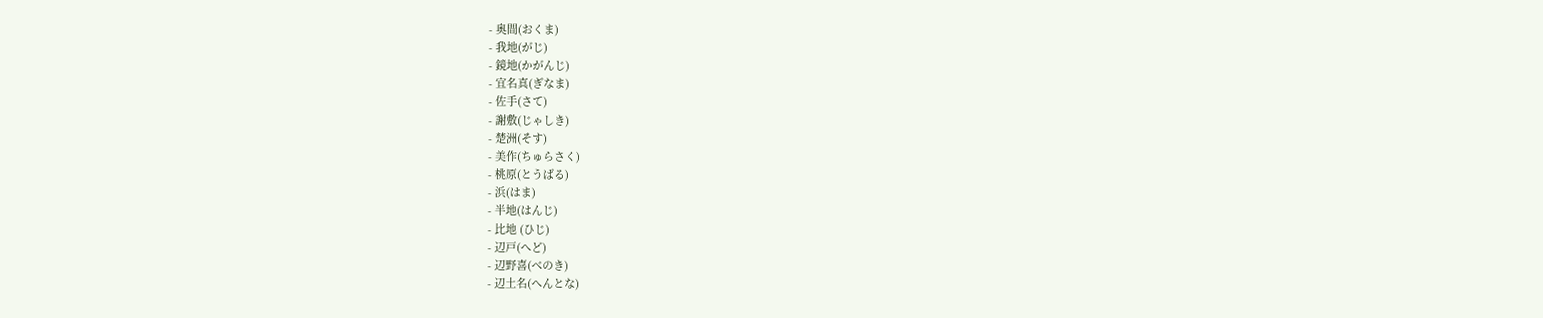- 奥間(おくま)
- 我地(がじ)
- 鏡地(かがんじ)
- 宜名真(ぎなま)
- 佐手(さて)
- 謝敷(じゃしき)
- 楚洲(そす)
- 美作(ちゅらさく)
- 桃原(とうばる)
- 浜(はま)
- 半地(はんじ)
- 比地 (ひじ)
- 辺戸(へど)
- 辺野喜(べのき)
- 辺土名(へんとな)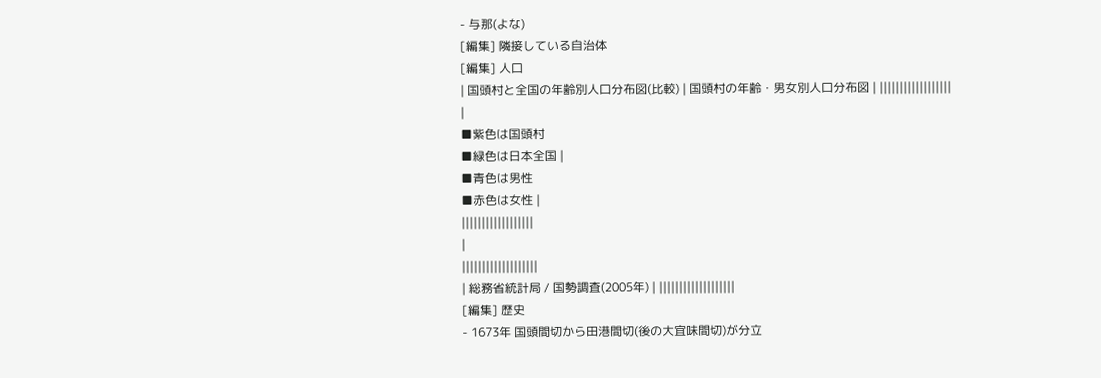- 与那(よな)
[編集] 隣接している自治体
[編集] 人口
| 国頭村と全国の年齢別人口分布図(比較) | 国頭村の年齢・男女別人口分布図 | ||||||||||||||||||
|
■紫色は国頭村
■緑色は日本全国 |
■青色は男性
■赤色は女性 |
||||||||||||||||||
|
|||||||||||||||||||
| 総務省統計局 / 国勢調査(2005年) | |||||||||||||||||||
[編集] 歴史
- 1673年 国頭間切から田港間切(後の大宜味間切)が分立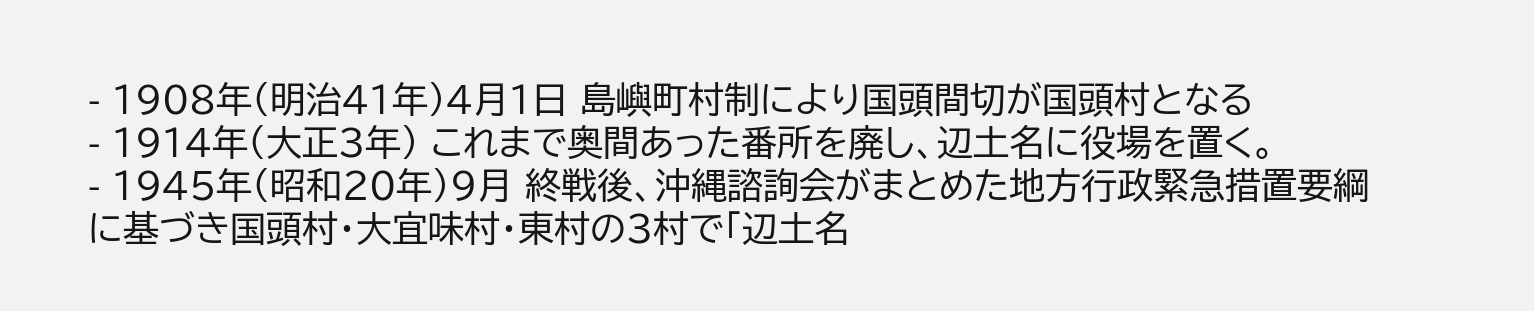- 1908年(明治41年)4月1日 島嶼町村制により国頭間切が国頭村となる
- 1914年(大正3年) これまで奥間あった番所を廃し、辺土名に役場を置く。
- 1945年(昭和20年)9月 終戦後、沖縄諮詢会がまとめた地方行政緊急措置要綱に基づき国頭村・大宜味村・東村の3村で「辺土名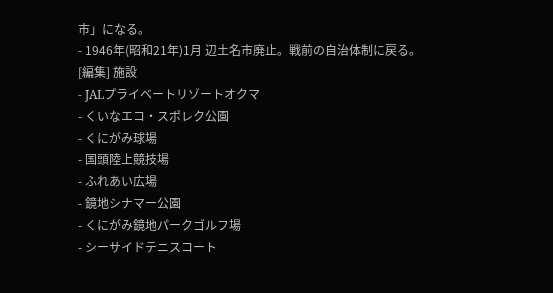市」になる。
- 1946年(昭和21年)1月 辺土名市廃止。戦前の自治体制に戻る。
[編集] 施設
- JALプライベートリゾートオクマ
- くいなエコ・スポレク公園
- くにがみ球場
- 国頭陸上競技場
- ふれあい広場
- 鏡地シナマー公園
- くにがみ鏡地パークゴルフ場
- シーサイドテニスコート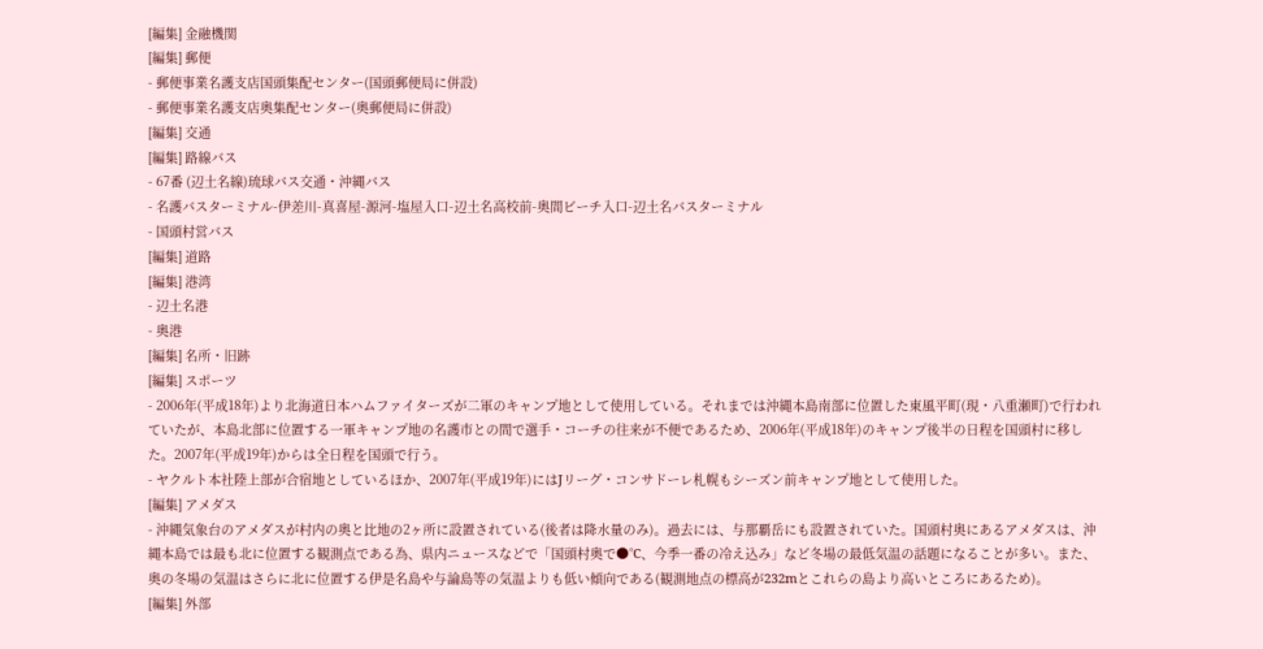[編集] 金融機関
[編集] 郵便
- 郵便事業名護支店国頭集配センター(国頭郵便局に併設)
- 郵便事業名護支店奥集配センター(奥郵便局に併設)
[編集] 交通
[編集] 路線バス
- 67番 (辺土名線)琉球バス交通・沖縄バス
- 名護バスターミナル-伊差川-真喜屋-源河-塩屋入口-辺土名高校前-奥間ビーチ入口-辺土名バスターミナル
- 国頭村営バス
[編集] 道路
[編集] 港湾
- 辺土名港
- 奥港
[編集] 名所・旧跡
[編集] スポーツ
- 2006年(平成18年)より北海道日本ハムファイターズが二軍のキャンプ地として使用している。それまでは沖縄本島南部に位置した東風平町(現・八重瀬町)で行われていたが、本島北部に位置する一軍キャンプ地の名護市との間で選手・コーチの往来が不便であるため、2006年(平成18年)のキャンプ後半の日程を国頭村に移した。2007年(平成19年)からは全日程を国頭で行う。
- ヤクルト本社陸上部が合宿地としているほか、2007年(平成19年)にはJリーグ・コンサドーレ札幌もシーズン前キャンプ地として使用した。
[編集] アメダス
- 沖縄気象台のアメダスが村内の奥と比地の2ヶ所に設置されている(後者は降水量のみ)。過去には、与那覇岳にも設置されていた。国頭村奥にあるアメダスは、沖縄本島では最も北に位置する観測点である為、県内ニュースなどで「国頭村奥で●°C、今季一番の冷え込み」など冬場の最低気温の話題になることが多い。また、奥の冬場の気温はさらに北に位置する伊是名島や与論島等の気温よりも低い傾向である(観測地点の標高が232mとこれらの島より高いところにあるため)。
[編集] 外部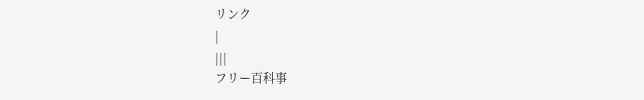リンク
|
|||
フリー百科事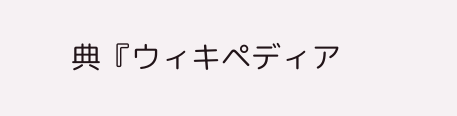典『ウィキペディア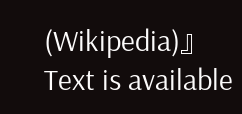(Wikipedia)』 Text is available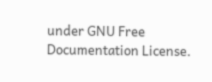under GNU Free Documentation License.